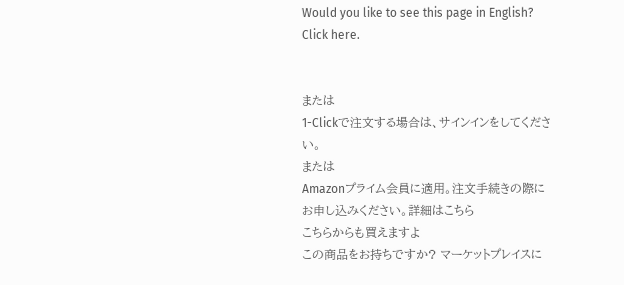Would you like to see this page in English? Click here.


または
1-Clickで注文する場合は、サインインをしてください。
または
Amazonプライム会員に適用。注文手続きの際にお申し込みください。詳細はこちら
こちらからも買えますよ
この商品をお持ちですか? マーケットプレイスに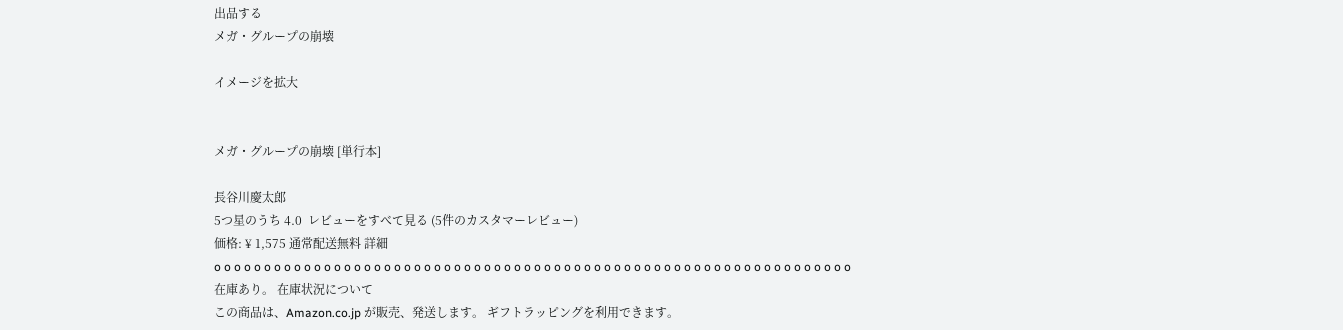出品する
メガ・グループの崩壊

イメージを拡大


メガ・グループの崩壊 [単行本]

長谷川慶太郎
5つ星のうち 4.0  レビューをすべて見る (5件のカスタマーレビュー)
価格: ¥ 1,575 通常配送無料 詳細
o o o o o o o o o o o o o o o o o o o o o o o o o o o o o o o o o o o o o o o o o o o o o o o o o o o o o o o o o o o o o o o o
在庫あり。 在庫状況について
この商品は、Amazon.co.jp が販売、発送します。 ギフトラッピングを利用できます。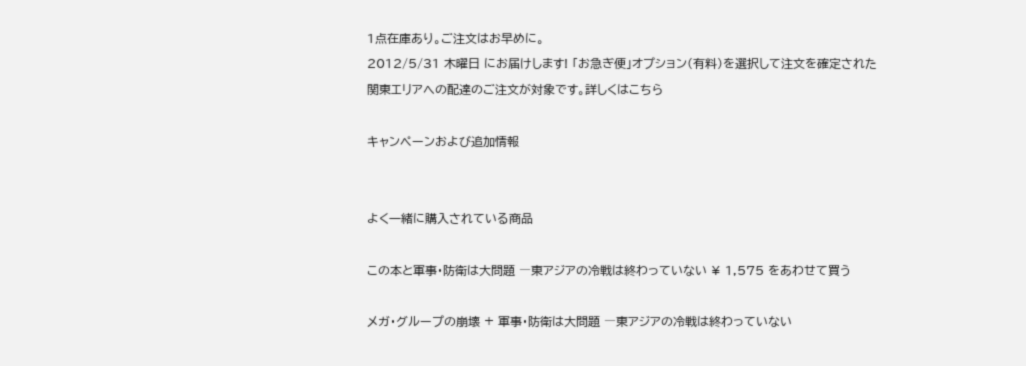1点在庫あり。ご注文はお早めに。
2012/5/31 木曜日 にお届けします! 「お急ぎ便」オプション(有料)を選択して注文を確定された関東エリアへの配達のご注文が対象です。詳しくはこちら

キャンペーンおよび追加情報


よく一緒に購入されている商品

この本と軍事・防衛は大問題 ―東アジアの冷戦は終わっていない ¥ 1,575 をあわせて買う

メガ・グループの崩壊 + 軍事・防衛は大問題 ―東アジアの冷戦は終わっていない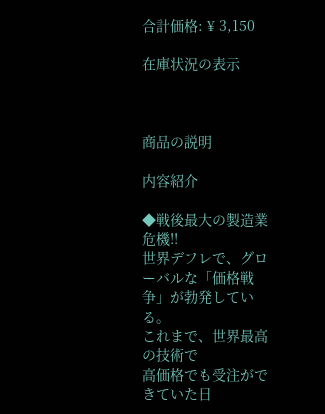合計価格: ¥ 3,150

在庫状況の表示



商品の説明

内容紹介

◆戦後最大の製造業危機!!
世界デフレで、グローバルな「価格戦争」が勃発している。
これまで、世界最高の技術で
高価格でも受注ができていた日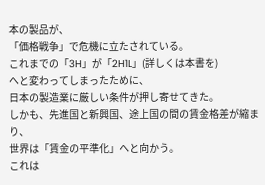本の製品が、
「価格戦争」で危機に立たされている。
これまでの「3H」が「2H1L」(詳しくは本書を)
へと変わってしまったために、
日本の製造業に厳しい条件が押し寄せてきた。
しかも、先進国と新興国、途上国の間の賃金格差が縮まり、
世界は「賃金の平準化」へと向かう。
これは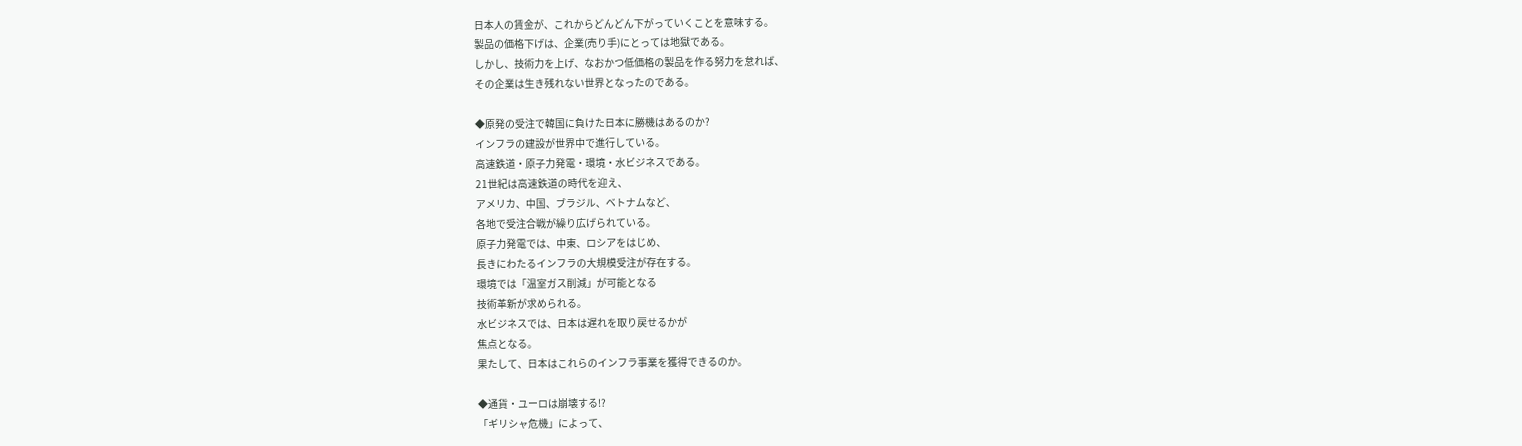日本人の賃金が、これからどんどん下がっていくことを意味する。
製品の価格下げは、企業(売り手)にとっては地獄である。
しかし、技術力を上げ、なおかつ低価格の製品を作る努力を怠れば、
その企業は生き残れない世界となったのである。

◆原発の受注で韓国に負けた日本に勝機はあるのか?
インフラの建設が世界中で進行している。
高速鉄道・原子力発電・環境・水ビジネスである。
21世紀は高速鉄道の時代を迎え、
アメリカ、中国、ブラジル、ベトナムなど、
各地で受注合戦が繰り広げられている。
原子力発電では、中東、ロシアをはじめ、
長きにわたるインフラの大規模受注が存在する。
環境では「温室ガス削減」が可能となる
技術革新が求められる。
水ビジネスでは、日本は遅れを取り戻せるかが
焦点となる。
果たして、日本はこれらのインフラ事業を獲得できるのか。

◆通貨・ユーロは崩壊する!?
「ギリシャ危機」によって、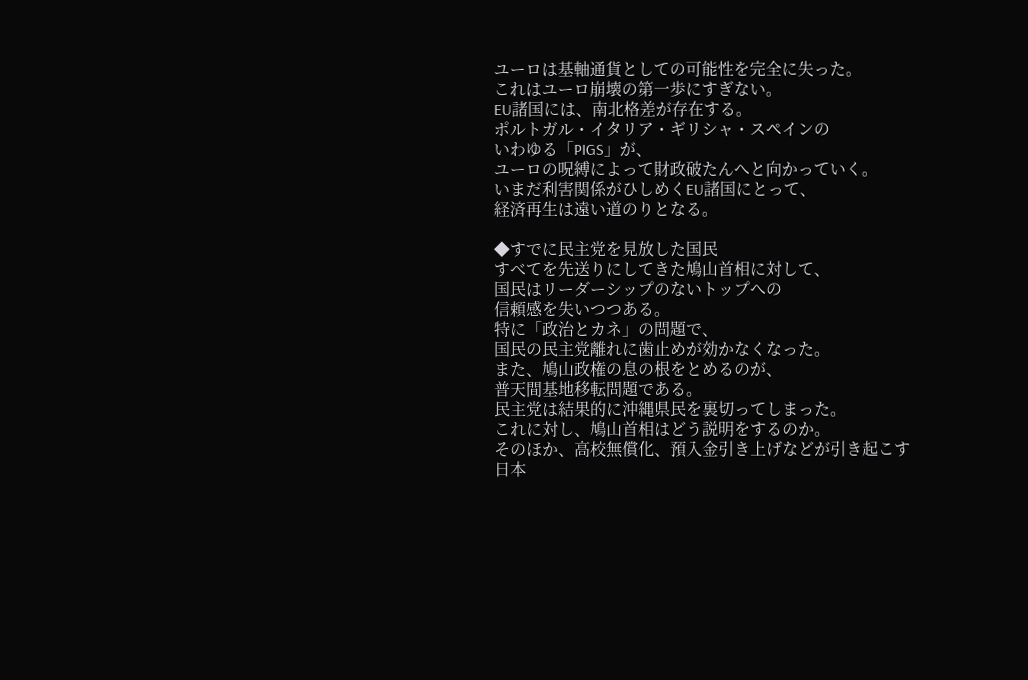ユーロは基軸通貨としての可能性を完全に失った。
これはユーロ崩壊の第一歩にすぎない。
EU諸国には、南北格差が存在する。
ポルトガル・イタリア・ギリシャ・スペインの
いわゆる「PIGS」が、
ユーロの呪縛によって財政破たんへと向かっていく。
いまだ利害関係がひしめくEU諸国にとって、
経済再生は遠い道のりとなる。

◆すでに民主党を見放した国民
すべてを先送りにしてきた鳩山首相に対して、
国民はリーダーシップのないトップへの
信頼感を失いつつある。
特に「政治とカネ」の問題で、
国民の民主党離れに歯止めが効かなくなった。
また、鳩山政権の息の根をとめるのが、
普天間基地移転問題である。
民主党は結果的に沖縄県民を裏切ってしまった。
これに対し、鳩山首相はどう説明をするのか。
そのほか、高校無償化、預入金引き上げなどが引き起こす
日本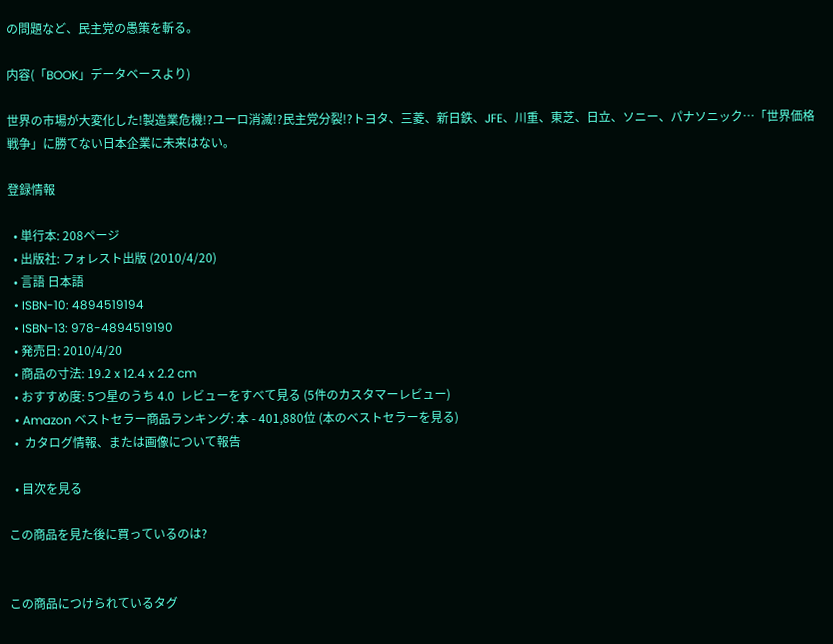の問題など、民主党の愚策を斬る。

内容(「BOOK」データベースより)

世界の市場が大変化した!製造業危機!?ユーロ消滅!?民主党分裂!?トヨタ、三菱、新日鉄、JFE、川重、東芝、日立、ソニー、パナソニック…「世界価格戦争」に勝てない日本企業に未来はない。

登録情報

  • 単行本: 208ページ
  • 出版社: フォレスト出版 (2010/4/20)
  • 言語 日本語
  • ISBN-10: 4894519194
  • ISBN-13: 978-4894519190
  • 発売日: 2010/4/20
  • 商品の寸法: 19.2 x 12.4 x 2.2 cm
  • おすすめ度: 5つ星のうち 4.0  レビューをすべて見る (5件のカスタマーレビュー)
  • Amazon ベストセラー商品ランキング: 本 - 401,880位 (本のベストセラーを見る)
  •  カタログ情報、または画像について報告

  • 目次を見る

この商品を見た後に買っているのは?


この商品につけられているタグ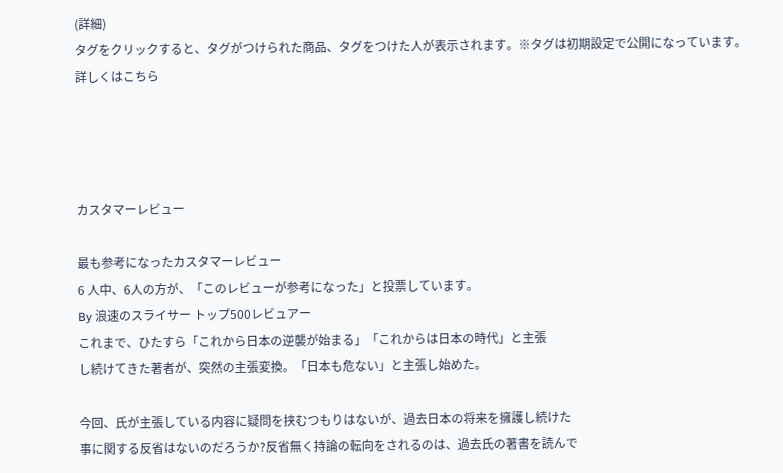(詳細)
タグをクリックすると、タグがつけられた商品、タグをつけた人が表示されます。※タグは初期設定で公開になっています。詳しくはこちら




カスタマーレビュー

最も参考になったカスタマーレビュー
6 人中、6人の方が、「このレビューが参考になった」と投票しています。
By 浪速のスライサー トップ500レビュアー
これまで、ひたすら「これから日本の逆襲が始まる」「これからは日本の時代」と主張
し続けてきた著者が、突然の主張変換。「日本も危ない」と主張し始めた。

今回、氏が主張している内容に疑問を挟むつもりはないが、過去日本の将来を擁護し続けた
事に関する反省はないのだろうか?反省無く持論の転向をされるのは、過去氏の著書を読んで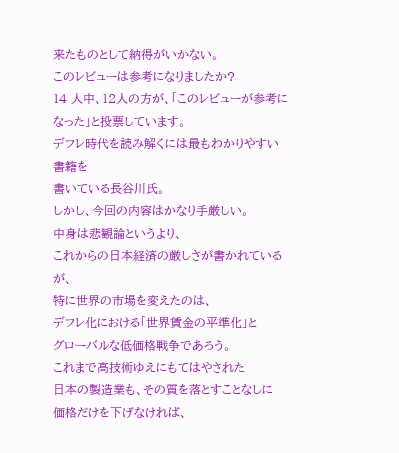来たものとして納得がいかない。
このレビューは参考になりましたか?
14 人中、12人の方が、「このレビューが参考になった」と投票しています。
デフレ時代を読み解くには最もわかりやすい書籍を
書いている長谷川氏。
しかし、今回の内容はかなり手厳しい。
中身は悲観論というより、
これからの日本経済の厳しさが書かれているが、
特に世界の市場を変えたのは、
デフレ化における「世界賃金の平準化」と
グローバルな低価格戦争であろう。
これまで高技術ゆえにもてはやされた
日本の製造業も、その質を落とすことなしに
価格だけを下げなければ、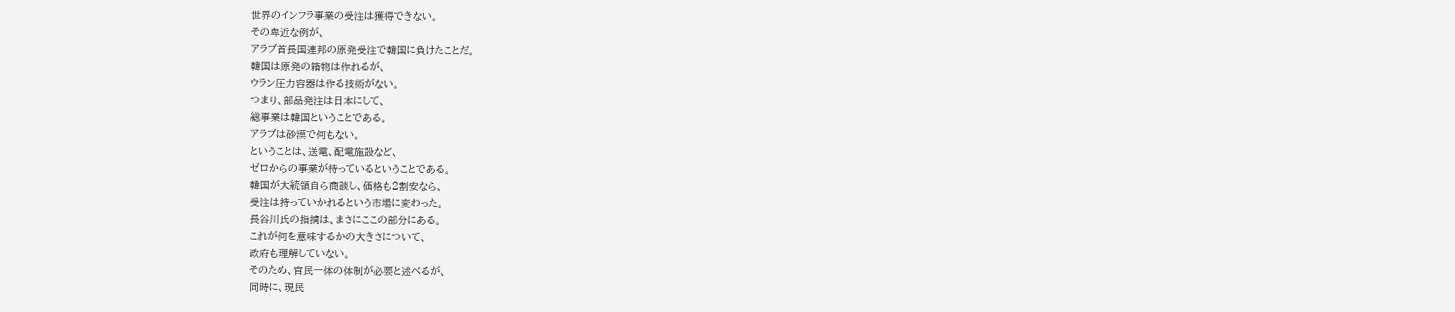世界のインフラ事業の受注は獲得できない。
その卑近な例が、
アラブ首長国連邦の原発受注で韓国に負けたことだ。
韓国は原発の箱物は作れるが、
ウラン圧力容器は作る技術がない。
つまり、部品発注は日本にして、
総事業は韓国ということである。
アラブは砂漠で何もない。
ということは、送電、配電施設など、
ゼロからの事業が待っているということである。
韓国が大統領自ら商談し、価格も2割安なら、
受注は持っていかれるという市場に変わった。
長谷川氏の指摘は、まさにここの部分にある。
これが何を意味するかの大きさについて、
政府も理解していない。
そのため、官民一体の体制が必要と述べるが、
同時に、現民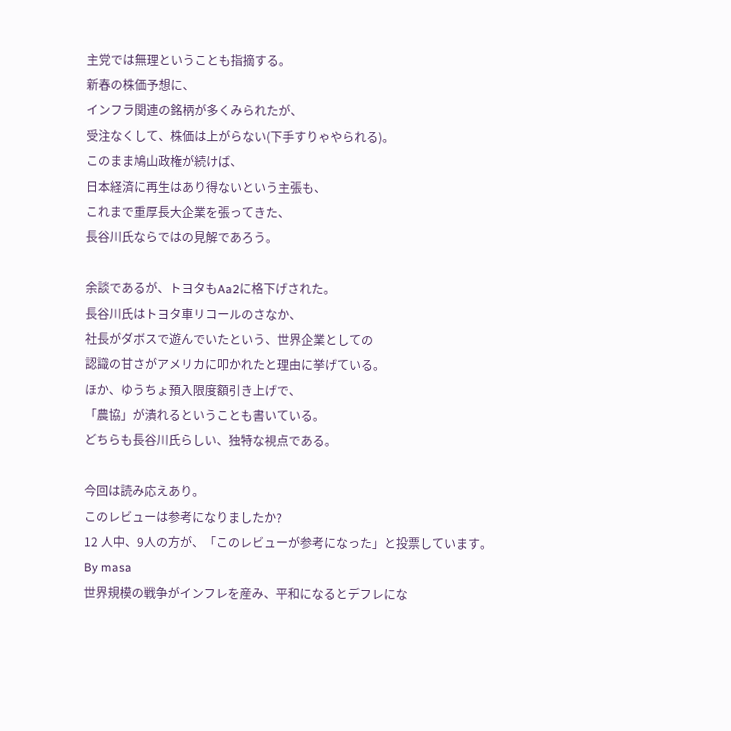主党では無理ということも指摘する。
新春の株価予想に、
インフラ関連の銘柄が多くみられたが、
受注なくして、株価は上がらない(下手すりゃやられる)。
このまま鳩山政権が続けば、
日本経済に再生はあり得ないという主張も、
これまで重厚長大企業を張ってきた、
長谷川氏ならではの見解であろう。

余談であるが、トヨタもAa2に格下げされた。
長谷川氏はトヨタ車リコールのさなか、
社長がダボスで遊んでいたという、世界企業としての
認識の甘さがアメリカに叩かれたと理由に挙げている。
ほか、ゆうちょ預入限度額引き上げで、
「農協」が潰れるということも書いている。
どちらも長谷川氏らしい、独特な視点である。

今回は読み応えあり。
このレビューは参考になりましたか?
12 人中、9人の方が、「このレビューが参考になった」と投票しています。
By masa
世界規模の戦争がインフレを産み、平和になるとデフレにな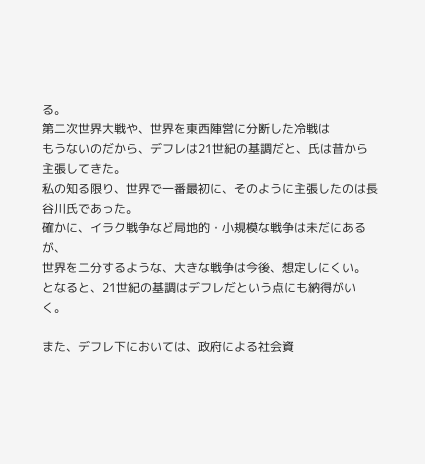る。
第二次世界大戦や、世界を東西陣営に分断した冷戦は
もうないのだから、デフレは21世紀の基調だと、氏は昔から主張してきた。
私の知る限り、世界で一番最初に、そのように主張したのは長谷川氏であった。
確かに、イラク戦争など局地的・小規模な戦争は未だにあるが、
世界を二分するような、大きな戦争は今後、想定しにくい。
となると、21世紀の基調はデフレだという点にも納得がいく。

また、デフレ下においては、政府による社会資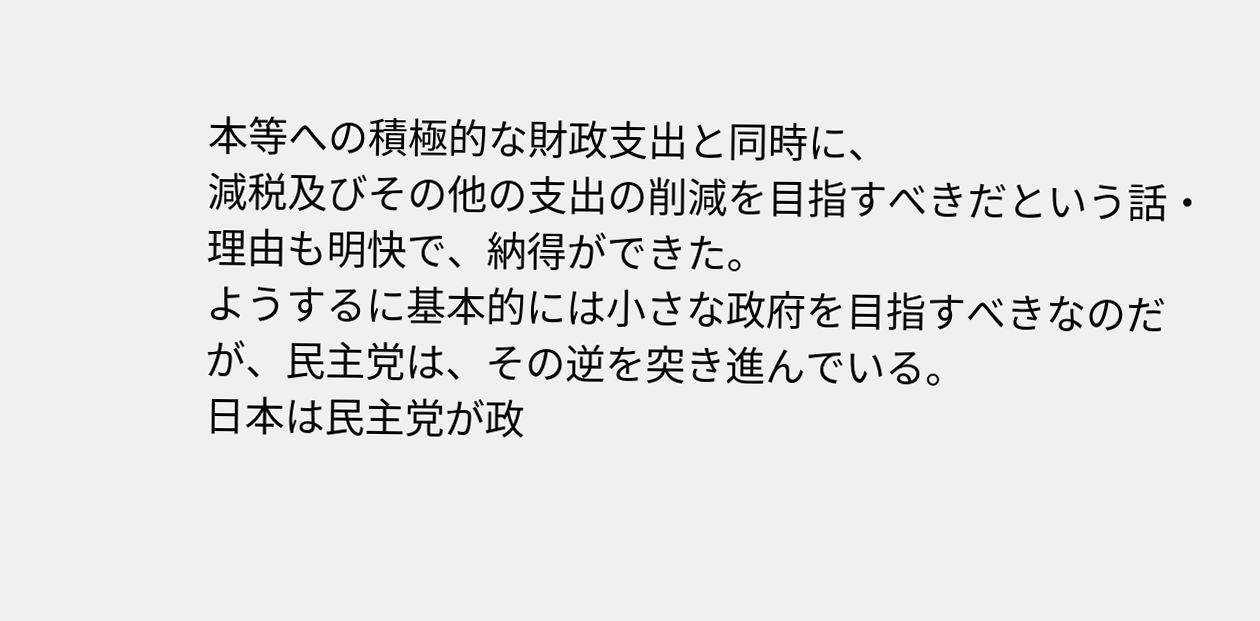本等への積極的な財政支出と同時に、
減税及びその他の支出の削減を目指すべきだという話・理由も明快で、納得ができた。
ようするに基本的には小さな政府を目指すべきなのだが、民主党は、その逆を突き進んでいる。
日本は民主党が政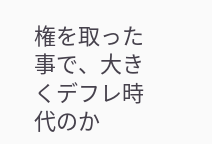権を取った事で、大きくデフレ時代のか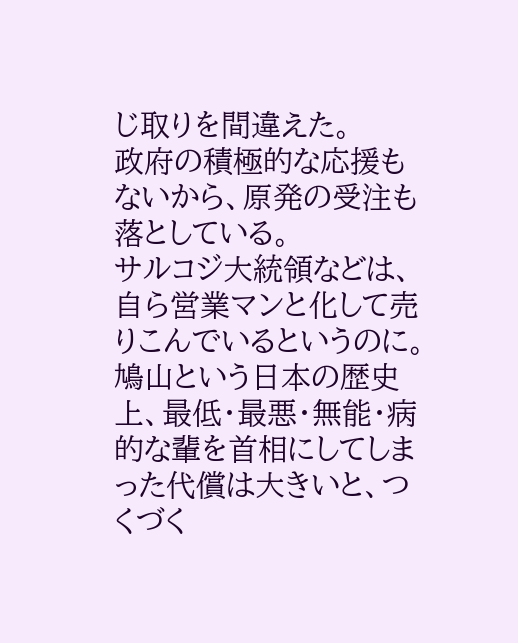じ取りを間違えた。
政府の積極的な応援もないから、原発の受注も落としている。
サルコジ大統領などは、自ら営業マンと化して売りこんでいるというのに。
鳩山という日本の歴史上、最低・最悪・無能・病的な輩を首相にしてしまった代償は大きいと、つくづく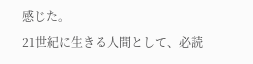感じた。
21世紀に生きる人間として、必読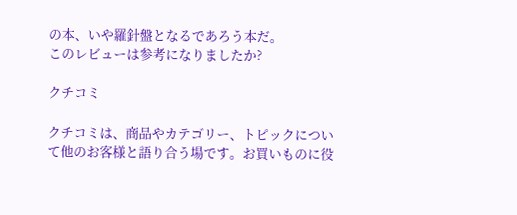の本、いや羅針盤となるであろう本だ。
このレビューは参考になりましたか?

クチコミ

クチコミは、商品やカテゴリー、トピックについて他のお客様と語り合う場です。お買いものに役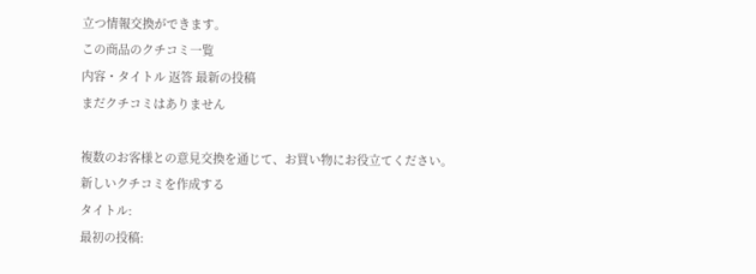立つ情報交換ができます。
この商品のクチコミ一覧
内容・タイトル 返答 最新の投稿
まだクチコミはありません

複数のお客様との意見交換を通じて、お買い物にお役立てください。
新しいクチコミを作成する
タイトル:
最初の投稿: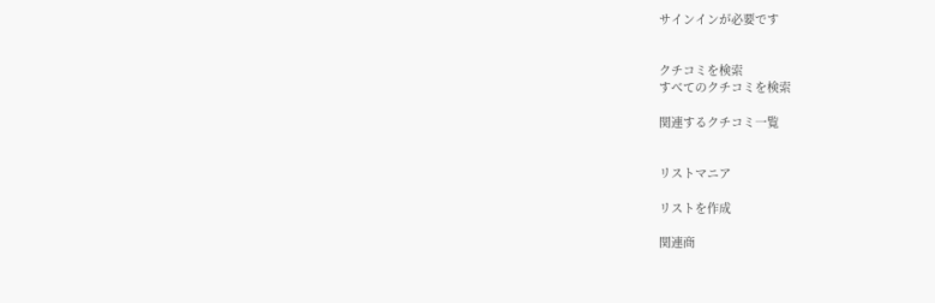サインインが必要です


クチコミを検索
すべてのクチコミを検索

関連するクチコミ一覧


リストマニア

リストを作成

関連商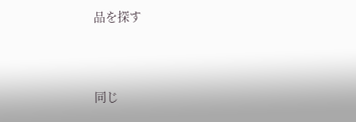品を探す


同じ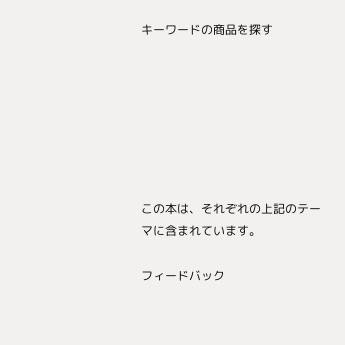キーワードの商品を探す







この本は、それぞれの上記のテーマに含まれています。

フィードバック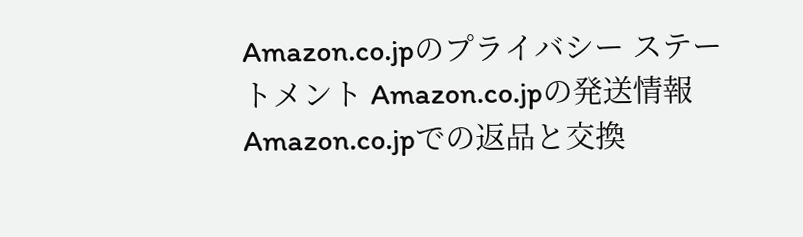Amazon.co.jpのプライバシー ステートメント Amazon.co.jpの発送情報 Amazon.co.jpでの返品と交換